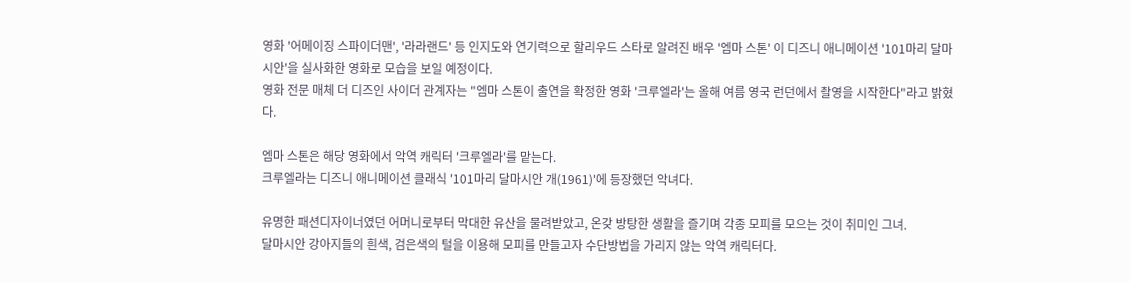영화 '어메이징 스파이더맨', '라라랜드' 등 인지도와 연기력으로 할리우드 스타로 알려진 배우 '엠마 스톤' 이 디즈니 애니메이션 '101마리 달마시안'을 실사화한 영화로 모습을 보일 예정이다.
영화 전문 매체 더 디즈인 사이더 관계자는 "엠마 스톤이 출연을 확정한 영화 '크루엘라'는 올해 여름 영국 런던에서 촬영을 시작한다"라고 밝혔다.

엠마 스톤은 해당 영화에서 악역 캐릭터 '크루엘라'를 맡는다.
크루엘라는 디즈니 애니메이션 클래식 '101마리 달마시안 개(1961)'에 등장했던 악녀다.

유명한 패션디자이너였던 어머니로부터 막대한 유산을 물려받았고, 온갖 방탕한 생활을 즐기며 각종 모피를 모으는 것이 취미인 그녀.
달마시안 강아지들의 흰색, 검은색의 털을 이용해 모피를 만들고자 수단방법을 가리지 않는 악역 캐릭터다.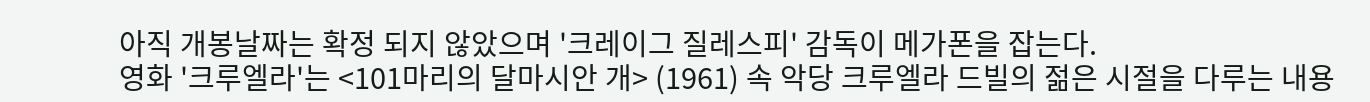아직 개봉날짜는 확정 되지 않았으며 '크레이그 질레스피' 감독이 메가폰을 잡는다.
영화 '크루엘라'는 <101마리의 달마시안 개> (1961) 속 악당 크루엘라 드빌의 젊은 시절을 다루는 내용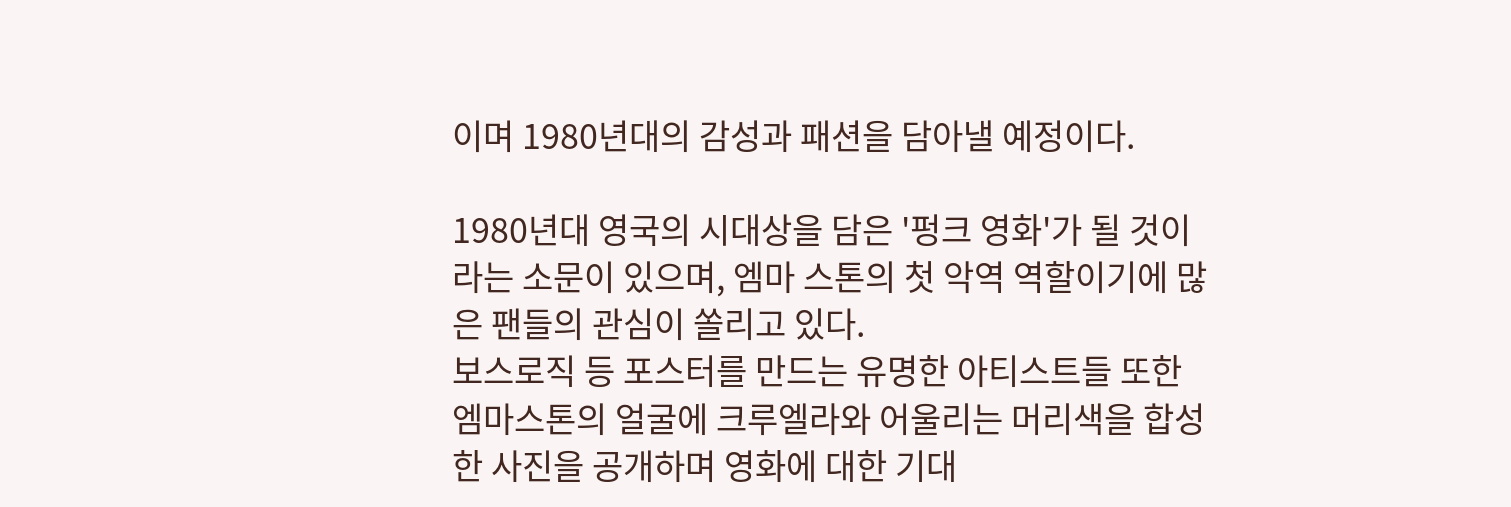이며 1980년대의 감성과 패션을 담아낼 예정이다.

1980년대 영국의 시대상을 담은 '펑크 영화'가 될 것이라는 소문이 있으며, 엠마 스톤의 첫 악역 역할이기에 많은 팬들의 관심이 쏠리고 있다.
보스로직 등 포스터를 만드는 유명한 아티스트들 또한 엠마스톤의 얼굴에 크루엘라와 어울리는 머리색을 합성한 사진을 공개하며 영화에 대한 기대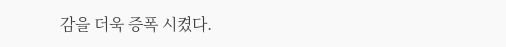감을 더욱 증폭 시켰다.